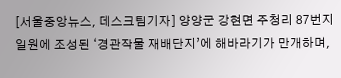[서울중앙뉴스, 데스크팀기자] 양양군 강현면 주청리 87번지 일원에 조성된 ‘경관작물 재배단지’에 해바라기가 만개하며,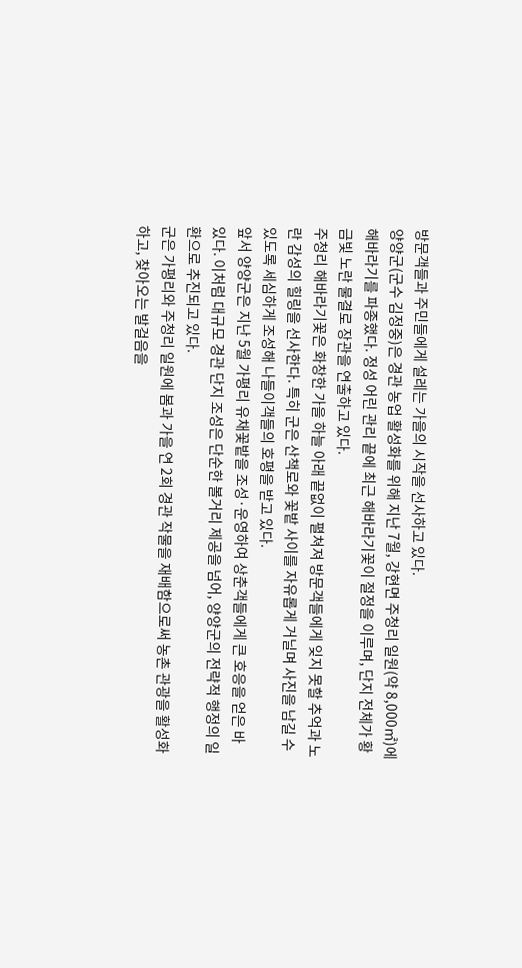방문객들과 주민들에게 설레는 가을의 시작을 선사하고 있다.
양양군(군수 김정중)은 경관 농업 활성화를 위해 지난 7월, 강현면 주청리 일원(약 8,000㎡)에 해바라기를 파종했다. 정성 어린 관리 끝에 최근 해바라기꽃이 절정을 이루며, 단지 전체가 황금빛 노란 물결로 장관을 연출하고 있다.
주청리 해바라기꽃은 화창한 가을 하늘 아래 끝없이 펼쳐져 방문객들에게 잊지 못할 추억과 노란 감성의 힐링을 선사한다. 특히 군은 산책로와 꽃밭 사이를 자유롭게 거닐며 사진을 남길 수 있도록 세심하게 조성해 나들이객들의 호평을 받고 있다.
앞서 양양군은 지난 5월 가평리 유채꽃밭을 조성·운영하여 상춘객들에게 큰 호응을 얻은 바 있다. 이처럼 대규모 경관 단지 조성은 단순한 볼거리 제공을 넘어, 양양군의 전략적 행정의 일환으로 추진되고 있다.
군은 가평리와 주청리 일원에 봄과 가을 연 2회 경관 작물을 재배함으로써 농촌 관광을 활성화하고, 찾아오는 발걸음을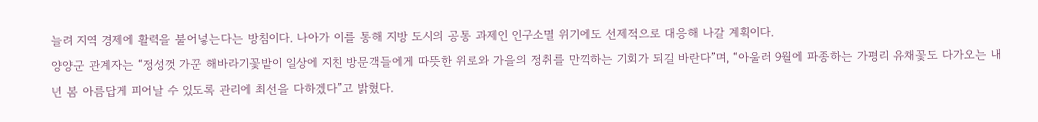늘려 지역 경제에 활력을 불어넣는다는 방침이다. 나아가 이를 통해 지방 도시의 공통 과제인 인구소멸 위기에도 선제적으로 대응해 나갈 계획이다.
양양군 관계자는 “정성껏 가꾼 해바라기꽃밭이 일상에 지친 방문객들에게 따뜻한 위로와 가을의 정취를 만끽하는 기회가 되길 바란다”며, “아울러 9월에 파종하는 가평리 유채꽃도 다가오는 내년 봄 아름답게 피어날 수 있도록 관리에 최선을 다하겠다”고 밝혔다.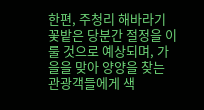한편, 주청리 해바라기꽃밭은 당분간 절정을 이룰 것으로 예상되며, 가을을 맞아 양양을 찾는 관광객들에게 색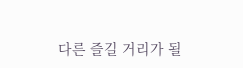다른 즐길 거리가 될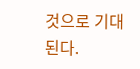것으로 기대된다.